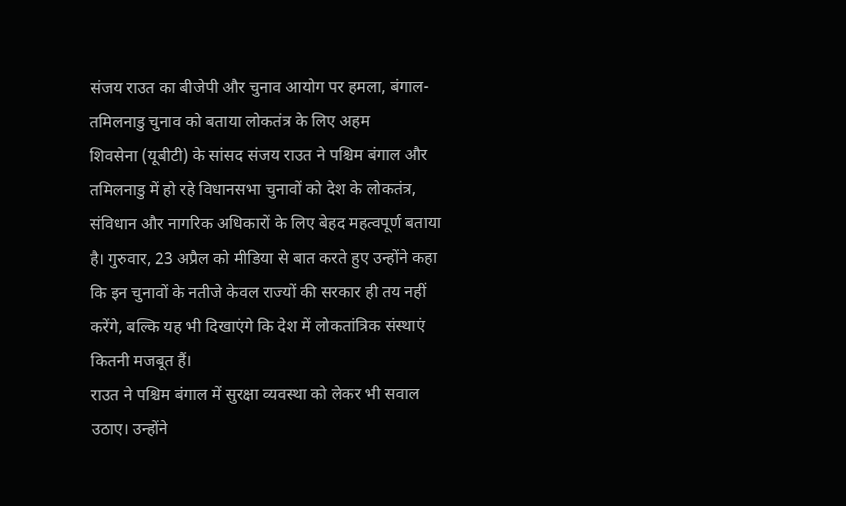संजय राउत का बीजेपी और चुनाव आयोग पर हमला, बंगाल-तमिलनाडु चुनाव को बताया लोकतंत्र के लिए अहम
शिवसेना (यूबीटी) के सांसद संजय राउत ने पश्चिम बंगाल और तमिलनाडु में हो रहे विधानसभा चुनावों को देश के लोकतंत्र, संविधान और नागरिक अधिकारों के लिए बेहद महत्वपूर्ण बताया है। गुरुवार, 23 अप्रैल को मीडिया से बात करते हुए उन्होंने कहा कि इन चुनावों के नतीजे केवल राज्यों की सरकार ही तय नहीं करेंगे, बल्कि यह भी दिखाएंगे कि देश में लोकतांत्रिक संस्थाएं कितनी मजबूत हैं।
राउत ने पश्चिम बंगाल में सुरक्षा व्यवस्था को लेकर भी सवाल उठाए। उन्होंने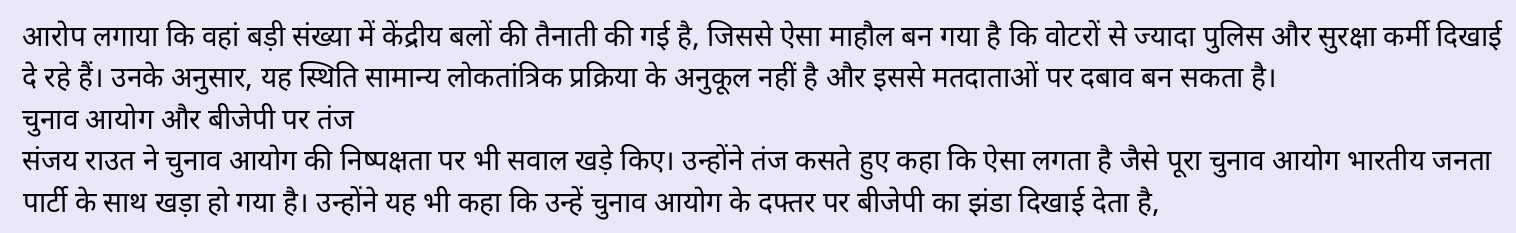आरोप लगाया कि वहां बड़ी संख्या में केंद्रीय बलों की तैनाती की गई है, जिससे ऐसा माहौल बन गया है कि वोटरों से ज्यादा पुलिस और सुरक्षा कर्मी दिखाई दे रहे हैं। उनके अनुसार, यह स्थिति सामान्य लोकतांत्रिक प्रक्रिया के अनुकूल नहीं है और इससे मतदाताओं पर दबाव बन सकता है।
चुनाव आयोग और बीजेपी पर तंज
संजय राउत ने चुनाव आयोग की निष्पक्षता पर भी सवाल खड़े किए। उन्होंने तंज कसते हुए कहा कि ऐसा लगता है जैसे पूरा चुनाव आयोग भारतीय जनता पार्टी के साथ खड़ा हो गया है। उन्होंने यह भी कहा कि उन्हें चुनाव आयोग के दफ्तर पर बीजेपी का झंडा दिखाई देता है,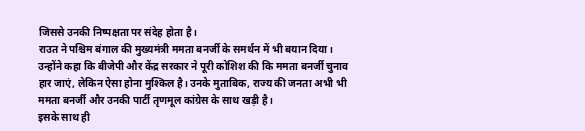जिससे उनकी निष्पक्षता पर संदेह होता है।
राउत ने पश्चिम बंगाल की मुख्यमंत्री ममता बनर्जी के समर्थन में भी बयान दिया। उन्होंने कहा कि बीजेपी और केंद्र सरकार ने पूरी कोशिश की कि ममता बनर्जी चुनाव हार जाएं, लेकिन ऐसा होना मुश्किल है। उनके मुताबिक, राज्य की जनता अभी भी ममता बनर्जी और उनकी पार्टी तृणमूल कांग्रेस के साथ खड़ी है।
इसके साथ ही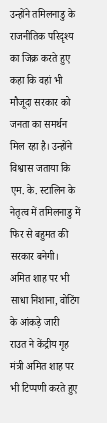उन्होंने तमिलनाडु के राजनीतिक परिदृश्य का जिक्र करते हुए कहा कि वहां भी मौजूदा सरकार को जनता का समर्थन मिल रहा है। उन्होंने विश्वास जताया कि एम. के. स्टालिन के नेतृत्व में तमिलनाडु में फिर से बहुमत की सरकार बनेगी।
अमित शाह पर भी साधा निशाना, वोटिंग के आंकड़े जारी
राउत ने केंद्रीय गृह मंत्री अमित शाह पर भी टिप्पणी करते हुए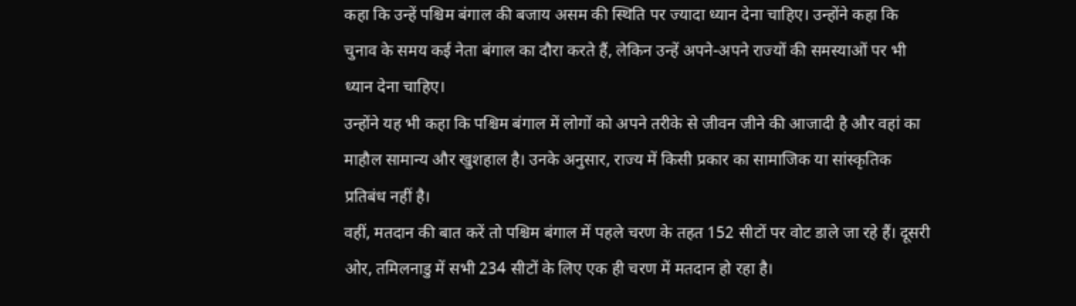कहा कि उन्हें पश्चिम बंगाल की बजाय असम की स्थिति पर ज्यादा ध्यान देना चाहिए। उन्होंने कहा कि चुनाव के समय कई नेता बंगाल का दौरा करते हैं, लेकिन उन्हें अपने-अपने राज्यों की समस्याओं पर भी ध्यान देना चाहिए।
उन्होंने यह भी कहा कि पश्चिम बंगाल में लोगों को अपने तरीके से जीवन जीने की आजादी है और वहां का माहौल सामान्य और खुशहाल है। उनके अनुसार, राज्य में किसी प्रकार का सामाजिक या सांस्कृतिक प्रतिबंध नहीं है।
वहीं, मतदान की बात करें तो पश्चिम बंगाल में पहले चरण के तहत 152 सीटों पर वोट डाले जा रहे हैं। दूसरी ओर, तमिलनाडु में सभी 234 सीटों के लिए एक ही चरण में मतदान हो रहा है।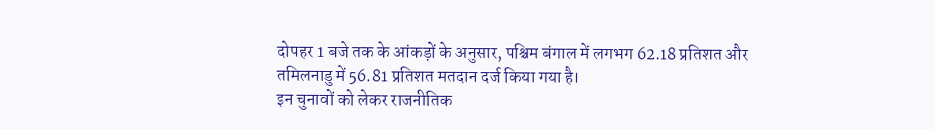दोपहर 1 बजे तक के आंकड़ों के अनुसार, पश्चिम बंगाल में लगभग 62.18 प्रतिशत और तमिलनाडु में 56.81 प्रतिशत मतदान दर्ज किया गया है।
इन चुनावों को लेकर राजनीतिक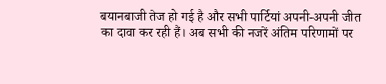बयानबाजी तेज हो गई है और सभी पार्टियां अपनी-अपनी जीत का दावा कर रही हैं। अब सभी की नजरें अंतिम परिणामों पर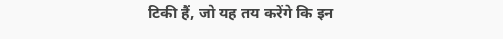टिकी हैं, जो यह तय करेंगे कि इन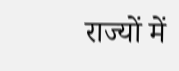राज्यों में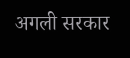अगली सरकार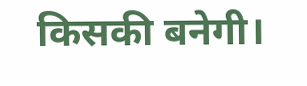किसकी बनेगी।